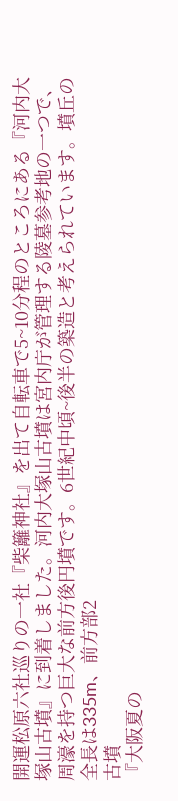開運松原六社巡りの一社『柴籬神社』を出て自転車で5~10分程のところにある『河内大塚山古墳』に到着しました。河内大塚山古墳は宮内庁が管理する陵墓参考地の一つで、周濠を持つ巨大な前方後円墳です。6世紀中頃~後半の築造と考えられています。墳丘の全長は335m、前方部2
古墳
『大阪夏の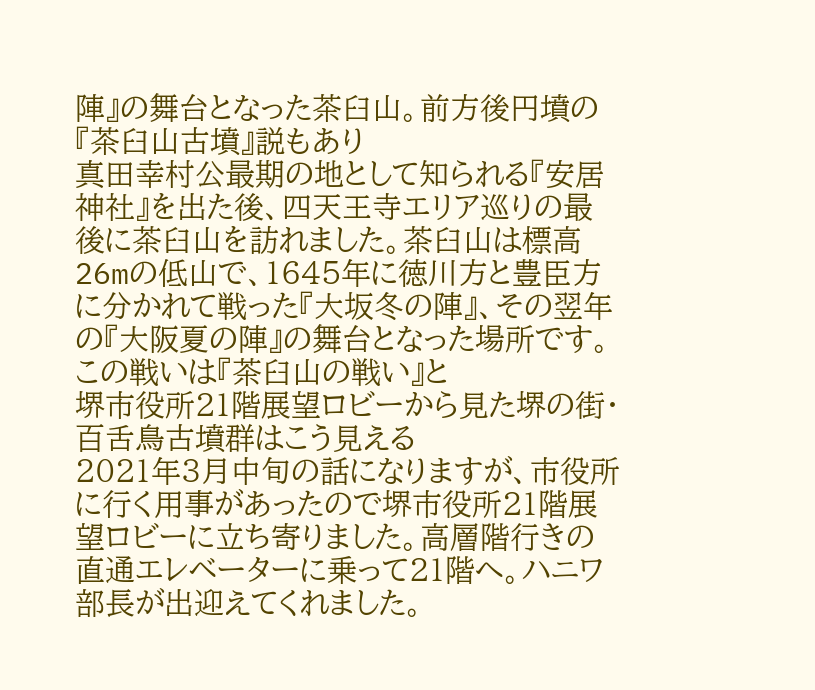陣』の舞台となった茶臼山。前方後円墳の『茶臼山古墳』説もあり
真田幸村公最期の地として知られる『安居神社』を出た後、四天王寺エリア巡りの最後に茶臼山を訪れました。茶臼山は標高26mの低山で、1645年に徳川方と豊臣方に分かれて戦った『大坂冬の陣』、その翌年の『大阪夏の陣』の舞台となった場所です。この戦いは『茶臼山の戦い』と
堺市役所21階展望ロビーから見た堺の街・百舌鳥古墳群はこう見える
2021年3月中旬の話になりますが、市役所に行く用事があったので堺市役所21階展望ロビーに立ち寄りました。高層階行きの直通エレベーターに乗って21階へ。ハニワ部長が出迎えてくれました。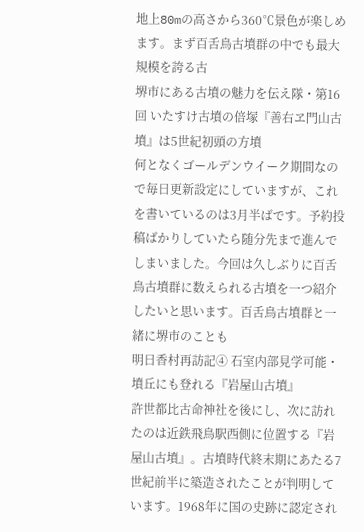地上80mの高さから360℃景色が楽しめます。まず百舌鳥古墳群の中でも最大規模を誇る古
堺市にある古墳の魅力を伝え隊・第16回 いたすけ古墳の倍塚『善右ヱ門山古墳』は5世紀初頭の方墳
何となくゴールデンウイーク期間なので毎日更新設定にしていますが、これを書いているのは3月半ばです。予約投稿ばかりしていたら随分先まで進んでしまいました。今回は久しぶりに百舌鳥古墳群に数えられる古墳を一つ紹介したいと思います。百舌鳥古墳群と一緒に堺市のことも
明日香村再訪記④ 石室内部見学可能・墳丘にも登れる『岩屋山古墳』
許世都比古命神社を後にし、次に訪れたのは近鉄飛鳥駅西側に位置する『岩屋山古墳』。古墳時代終末期にあたる7世紀前半に築造されたことが判明しています。1968年に国の史跡に認定され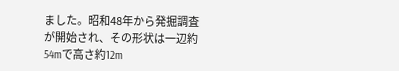ました。昭和48年から発掘調査が開始され、その形状は一辺約54mで高さ約12m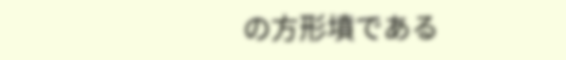の方形墳である